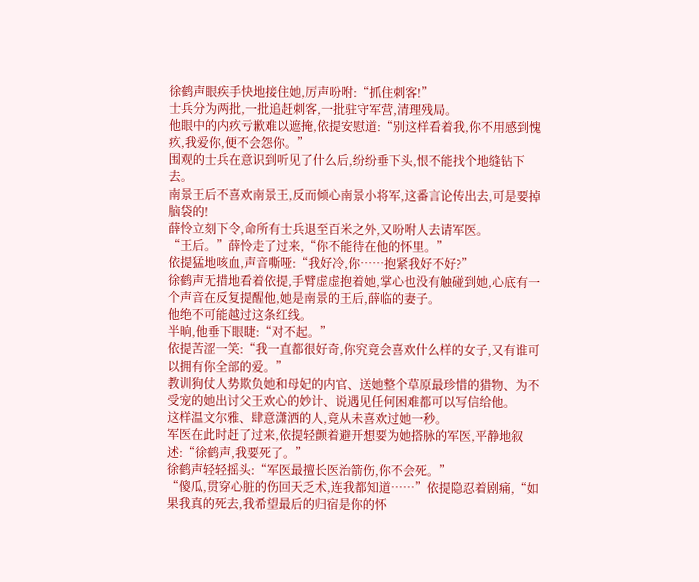徐鹤声眼疾手快地接住她,厉声吩咐:“抓住刺客!”
士兵分为两批,一批追赶刺客,一批驻守军营,清理残局。
他眼中的内疚亏歉难以遮掩,依提安慰道:“别这样看着我,你不用感到愧疚,我爱你,便不会怨你。”
围观的士兵在意识到听见了什么后,纷纷垂下头,恨不能找个地缝钻下去。
南景王后不喜欢南景王,反而倾心南景小将军,这番言论传出去,可是要掉脑袋的!
薛怜立刻下令,命所有士兵退至百米之外,又吩咐人去请军医。
“王后。”薛怜走了过来,“你不能待在他的怀里。”
依提猛地咳血,声音嘶哑:“我好冷,你……抱紧我好不好?”
徐鹤声无措地看着依提,手臂虚虚抱着她,掌心也没有触碰到她,心底有一个声音在反复提醒他,她是南景的王后,薛临的妻子。
他绝不可能越过这条红线。
半晌,他垂下眼睫:“对不起。”
依提苦涩一笑:“我一直都很好奇,你究竟会喜欢什么样的女子,又有谁可以拥有你全部的爱。”
教训狗仗人势欺负她和母妃的内官、送她整个草原最珍惜的猎物、为不受宠的她出讨父王欢心的妙计、说遇见任何困难都可以写信给他。
这样温文尔雅、肆意潇洒的人,竟从未喜欢过她一秒。
军医在此时赶了过来,依提轻颤着避开想要为她搭脉的军医,平静地叙述:“徐鹤声,我要死了。”
徐鹤声轻轻摇头:“军医最擅长医治箭伤,你不会死。”
“傻瓜,贯穿心脏的伤回天乏术,连我都知道……”依提隐忍着剧痛,“如果我真的死去,我希望最后的归宿是你的怀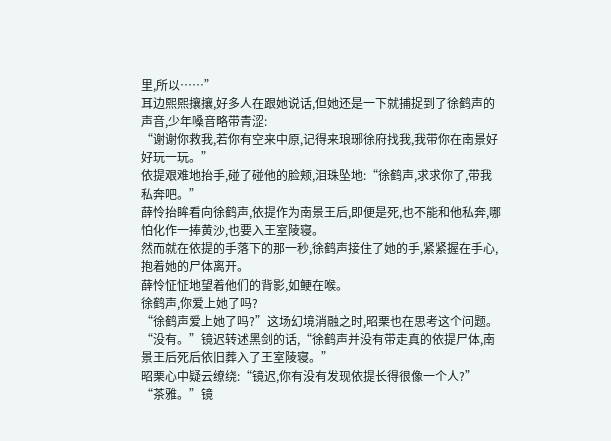里,所以……”
耳边熙熙攘攘,好多人在跟她说话,但她还是一下就捕捉到了徐鹤声的声音,少年嗓音略带青涩:
“谢谢你救我,若你有空来中原,记得来琅琊徐府找我,我带你在南景好好玩一玩。”
依提艰难地抬手,碰了碰他的脸颊,泪珠坠地:“徐鹤声,求求你了,带我私奔吧。”
薛怜抬眸看向徐鹤声,依提作为南景王后,即便是死,也不能和他私奔,哪怕化作一捧黄沙,也要入王室陵寝。
然而就在依提的手落下的那一秒,徐鹤声接住了她的手,紧紧握在手心,抱着她的尸体离开。
薛怜怔怔地望着他们的背影,如鲠在喉。
徐鹤声,你爱上她了吗?
“徐鹤声爱上她了吗?”这场幻境消融之时,昭栗也在思考这个问题。
“没有。”镜迟转述黑剑的话,“徐鹤声并没有带走真的依提尸体,南景王后死后依旧葬入了王室陵寝。”
昭栗心中疑云缭绕:“镜迟,你有没有发现依提长得很像一个人?”
“茶雅。”镜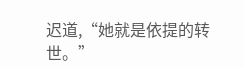迟道,“她就是依提的转世。”